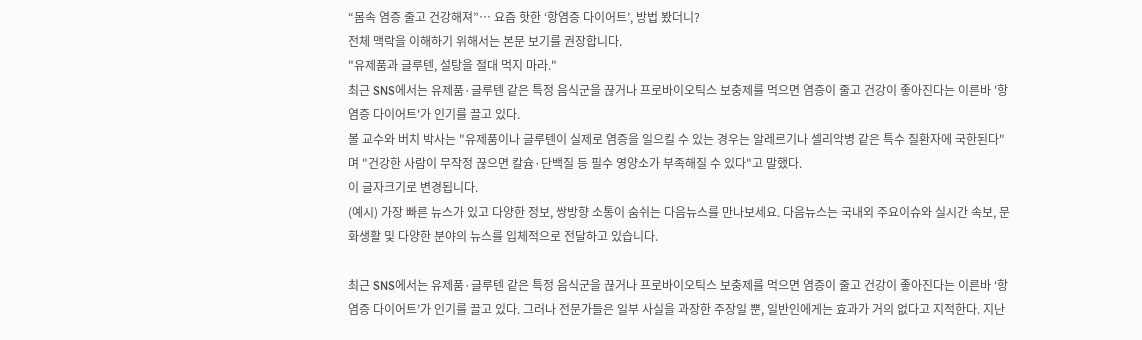“몸속 염증 줄고 건강해져”… 요즘 핫한 ‘항염증 다이어트’, 방법 봤더니?
전체 맥락을 이해하기 위해서는 본문 보기를 권장합니다.
"유제품과 글루텐, 설탕을 절대 먹지 마라."
최근 SNS에서는 유제품·글루텐 같은 특정 음식군을 끊거나 프로바이오틱스 보충제를 먹으면 염증이 줄고 건강이 좋아진다는 이른바 '항염증 다이어트'가 인기를 끌고 있다.
볼 교수와 버치 박사는 "유제품이나 글루텐이 실제로 염증을 일으킬 수 있는 경우는 알레르기나 셀리악병 같은 특수 질환자에 국한된다"며 "건강한 사람이 무작정 끊으면 칼슘·단백질 등 필수 영양소가 부족해질 수 있다"고 말했다.
이 글자크기로 변경됩니다.
(예시) 가장 빠른 뉴스가 있고 다양한 정보, 쌍방향 소통이 숨쉬는 다음뉴스를 만나보세요. 다음뉴스는 국내외 주요이슈와 실시간 속보, 문화생활 및 다양한 분야의 뉴스를 입체적으로 전달하고 있습니다.

최근 SNS에서는 유제품·글루텐 같은 특정 음식군을 끊거나 프로바이오틱스 보충제를 먹으면 염증이 줄고 건강이 좋아진다는 이른바 ‘항염증 다이어트’가 인기를 끌고 있다. 그러나 전문가들은 일부 사실을 과장한 주장일 뿐, 일반인에게는 효과가 거의 없다고 지적한다. 지난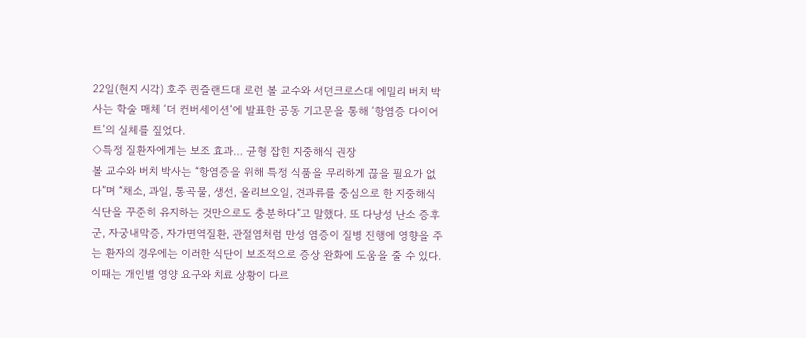22일(현지 시각) 호주 퀸즐랜드대 로런 볼 교수와 서던크로스대 에밀리 버치 박사는 학술 매체 ‘더 컨버세이션’에 발표한 공동 기고문을 통해 ‘항염증 다이어트’의 실체를 짚었다.
◇특정 질환자에게는 보조 효과… 균형 잡힌 지중해식 권장
볼 교수와 버치 박사는 “항염증을 위해 특정 식품을 무리하게 끊을 필요가 없다”며 “채소, 과일, 통곡물, 생선, 올리브오일, 견과류를 중심으로 한 지중해식 식단을 꾸준히 유지하는 것만으로도 충분하다”고 말했다. 또 다낭성 난소 증후군, 자궁내막증, 자가면역질환, 관절염처럼 만성 염증이 질병 진행에 영향을 주는 환자의 경우에는 이러한 식단이 보조적으로 증상 완화에 도움을 줄 수 있다. 이때는 개인별 영양 요구와 치료 상황이 다르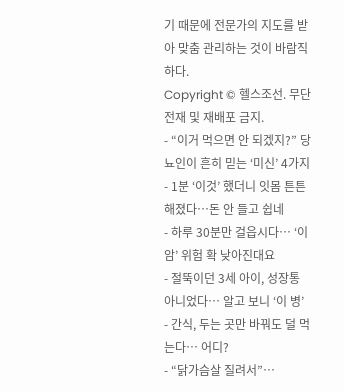기 때문에 전문가의 지도를 받아 맞춤 관리하는 것이 바람직하다.
Copyright © 헬스조선. 무단전재 및 재배포 금지.
- “이거 먹으면 안 되겠지?” 당뇨인이 흔히 믿는 ‘미신’ 4가지
- 1분 ‘이것’ 했더니 잇몸 튼튼해졌다…돈 안 들고 쉽네
- 하루 30분만 걸읍시다… ‘이 암’ 위험 확 낮아진대요
- 절뚝이던 3세 아이, 성장통 아니었다… 알고 보니 ‘이 병’
- 간식, 두는 곳만 바꿔도 덜 먹는다… 어디?
- “닭가슴살 질려서”…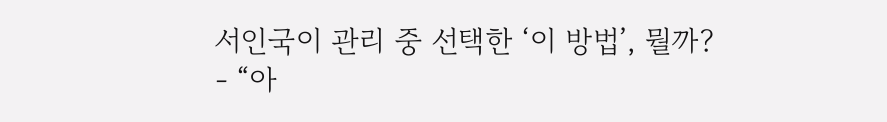서인국이 관리 중 선택한 ‘이 방법’, 뭘까?
- “아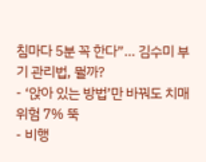침마다 5분 꼭 한다”… 김수미 부기 관리법, 뭘까?
- ‘앉아 있는 방법’만 바꿔도 치매 위험 7% 뚝
- 비행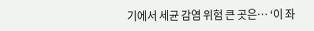기에서 세균 감염 위험 큰 곳은… ‘이 좌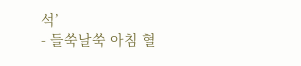석’
- 들쑥날쑥 아침 혈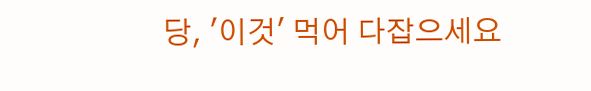당, '이것' 먹어 다잡으세요